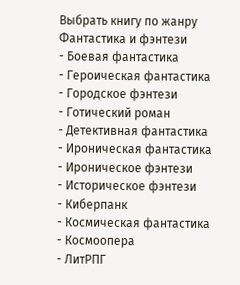Выбрать книгу по жанру
Фантастика и фэнтези
- Боевая фантастика
- Героическая фантастика
- Городское фэнтези
- Готический роман
- Детективная фантастика
- Ироническая фантастика
- Ироническое фэнтези
- Историческое фэнтези
- Киберпанк
- Космическая фантастика
- Космоопера
- ЛитРПГ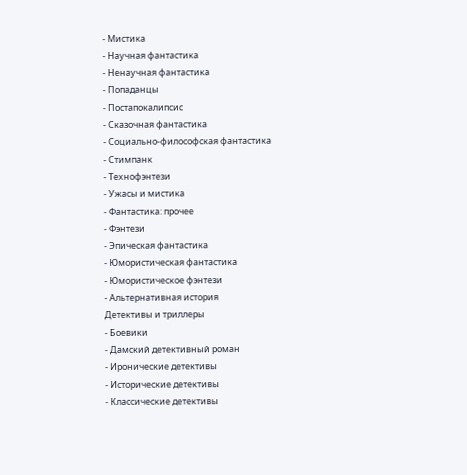- Мистика
- Научная фантастика
- Ненаучная фантастика
- Попаданцы
- Постапокалипсис
- Сказочная фантастика
- Социально-философская фантастика
- Стимпанк
- Технофэнтези
- Ужасы и мистика
- Фантастика: прочее
- Фэнтези
- Эпическая фантастика
- Юмористическая фантастика
- Юмористическое фэнтези
- Альтернативная история
Детективы и триллеры
- Боевики
- Дамский детективный роман
- Иронические детективы
- Исторические детективы
- Классические детективы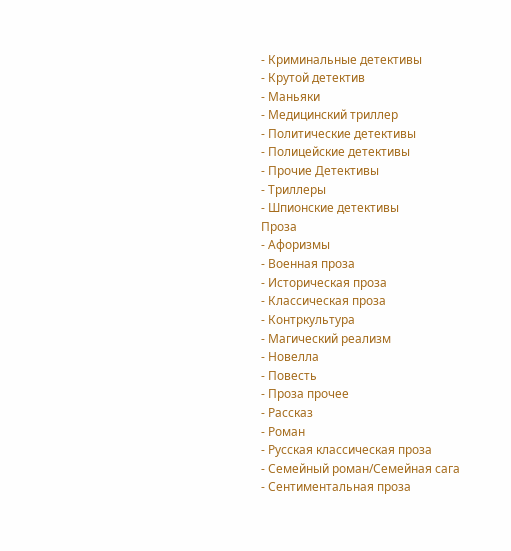- Криминальные детективы
- Крутой детектив
- Маньяки
- Медицинский триллер
- Политические детективы
- Полицейские детективы
- Прочие Детективы
- Триллеры
- Шпионские детективы
Проза
- Афоризмы
- Военная проза
- Историческая проза
- Классическая проза
- Контркультура
- Магический реализм
- Новелла
- Повесть
- Проза прочее
- Рассказ
- Роман
- Русская классическая проза
- Семейный роман/Семейная сага
- Сентиментальная проза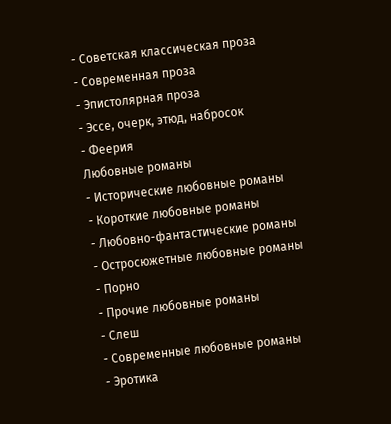- Советская классическая проза
- Современная проза
- Эпистолярная проза
- Эссе, очерк, этюд, набросок
- Феерия
Любовные романы
- Исторические любовные романы
- Короткие любовные романы
- Любовно-фантастические романы
- Остросюжетные любовные романы
- Порно
- Прочие любовные романы
- Слеш
- Современные любовные романы
- Эротика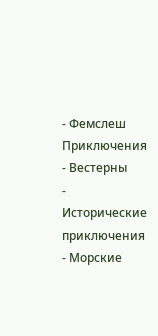- Фемслеш
Приключения
- Вестерны
- Исторические приключения
- Морские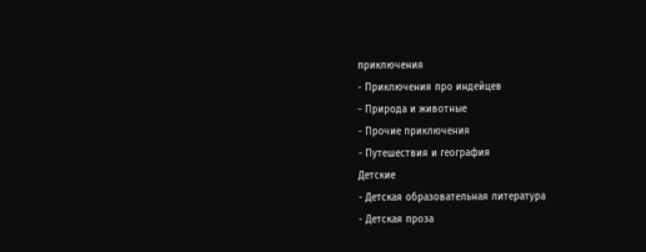приключения
- Приключения про индейцев
- Природа и животные
- Прочие приключения
- Путешествия и география
Детские
- Детская образовательная литература
- Детская проза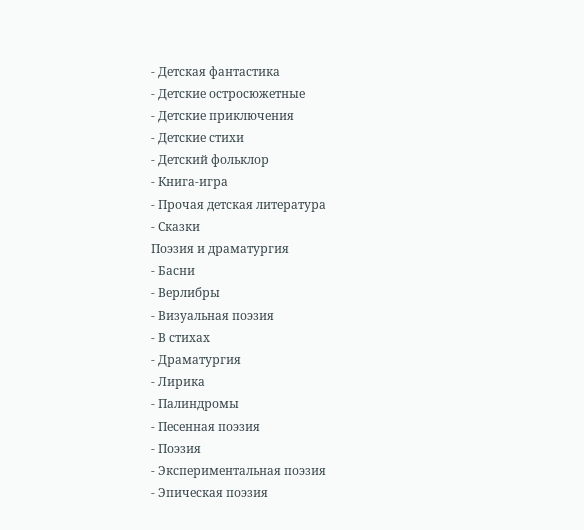- Детская фантастика
- Детские остросюжетные
- Детские приключения
- Детские стихи
- Детский фольклор
- Книга-игра
- Прочая детская литература
- Сказки
Поэзия и драматургия
- Басни
- Верлибры
- Визуальная поэзия
- В стихах
- Драматургия
- Лирика
- Палиндромы
- Песенная поэзия
- Поэзия
- Экспериментальная поэзия
- Эпическая поэзия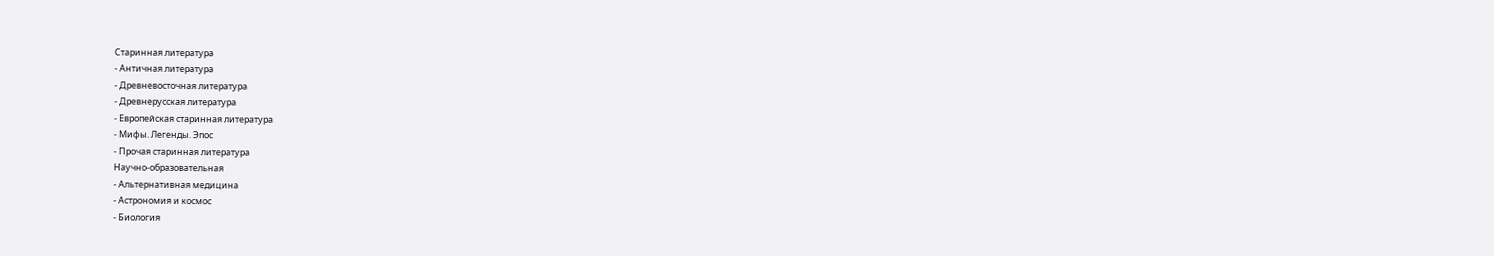Старинная литература
- Античная литература
- Древневосточная литература
- Древнерусская литература
- Европейская старинная литература
- Мифы. Легенды. Эпос
- Прочая старинная литература
Научно-образовательная
- Альтернативная медицина
- Астрономия и космос
- Биология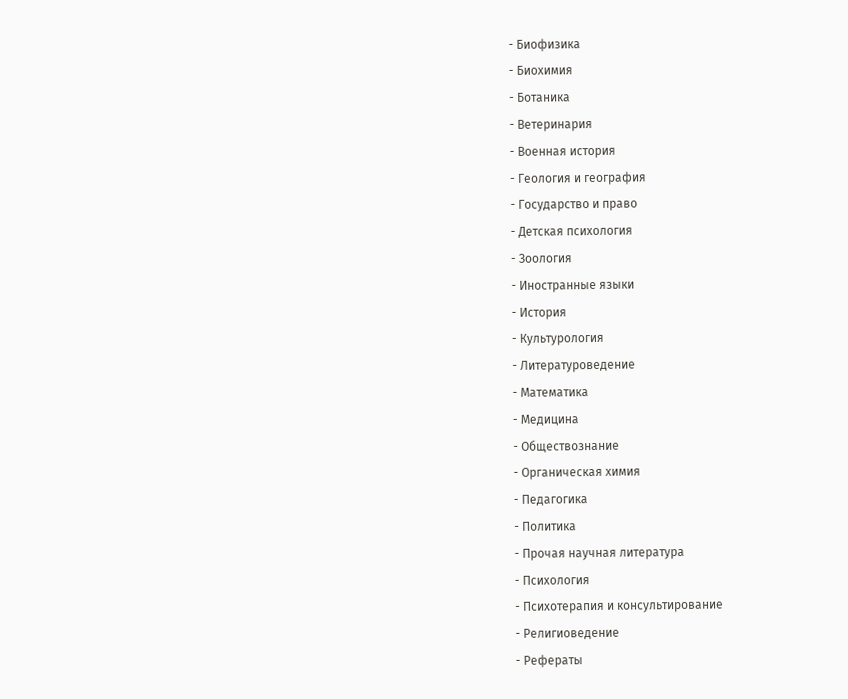- Биофизика
- Биохимия
- Ботаника
- Ветеринария
- Военная история
- Геология и география
- Государство и право
- Детская психология
- Зоология
- Иностранные языки
- История
- Культурология
- Литературоведение
- Математика
- Медицина
- Обществознание
- Органическая химия
- Педагогика
- Политика
- Прочая научная литература
- Психология
- Психотерапия и консультирование
- Религиоведение
- Рефераты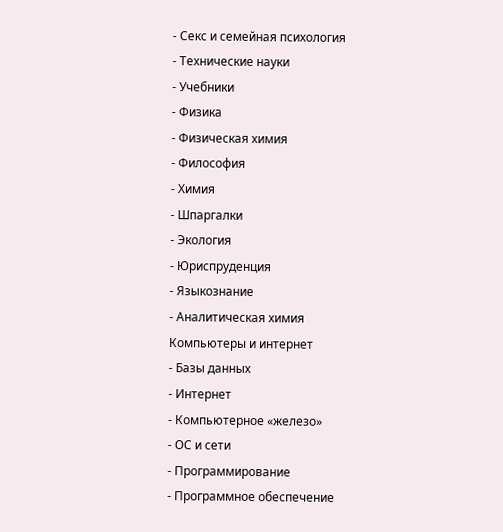- Секс и семейная психология
- Технические науки
- Учебники
- Физика
- Физическая химия
- Философия
- Химия
- Шпаргалки
- Экология
- Юриспруденция
- Языкознание
- Аналитическая химия
Компьютеры и интернет
- Базы данных
- Интернет
- Компьютерное «железо»
- ОС и сети
- Программирование
- Программное обеспечение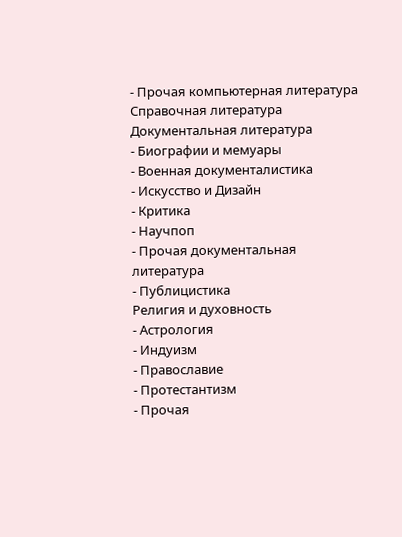- Прочая компьютерная литература
Справочная литература
Документальная литература
- Биографии и мемуары
- Военная документалистика
- Искусство и Дизайн
- Критика
- Научпоп
- Прочая документальная литература
- Публицистика
Религия и духовность
- Астрология
- Индуизм
- Православие
- Протестантизм
- Прочая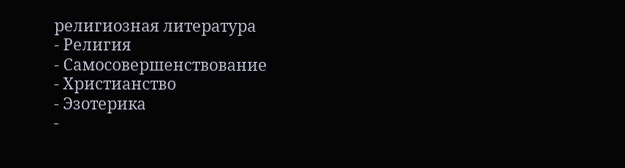религиозная литература
- Религия
- Самосовершенствование
- Христианство
- Эзотерика
-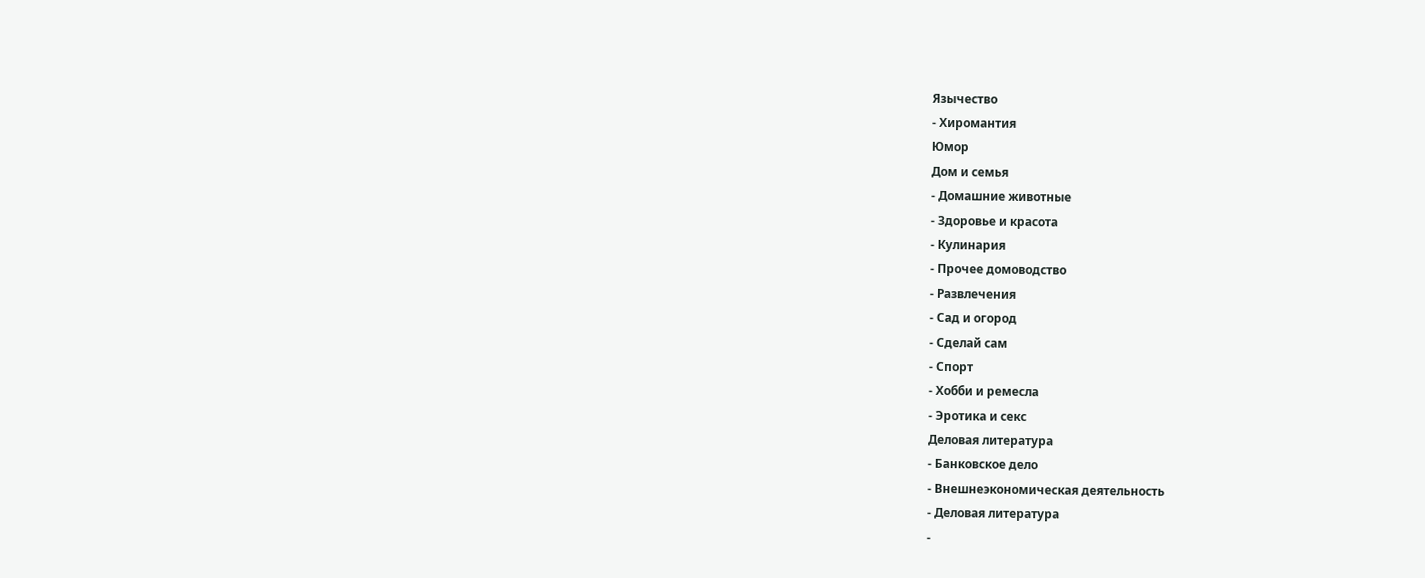Язычество
- Хиромантия
Юмор
Дом и семья
- Домашние животные
- Здоровье и красота
- Кулинария
- Прочее домоводство
- Развлечения
- Сад и огород
- Сделай сам
- Спорт
- Хобби и ремесла
- Эротика и секс
Деловая литература
- Банковское дело
- Внешнеэкономическая деятельность
- Деловая литература
-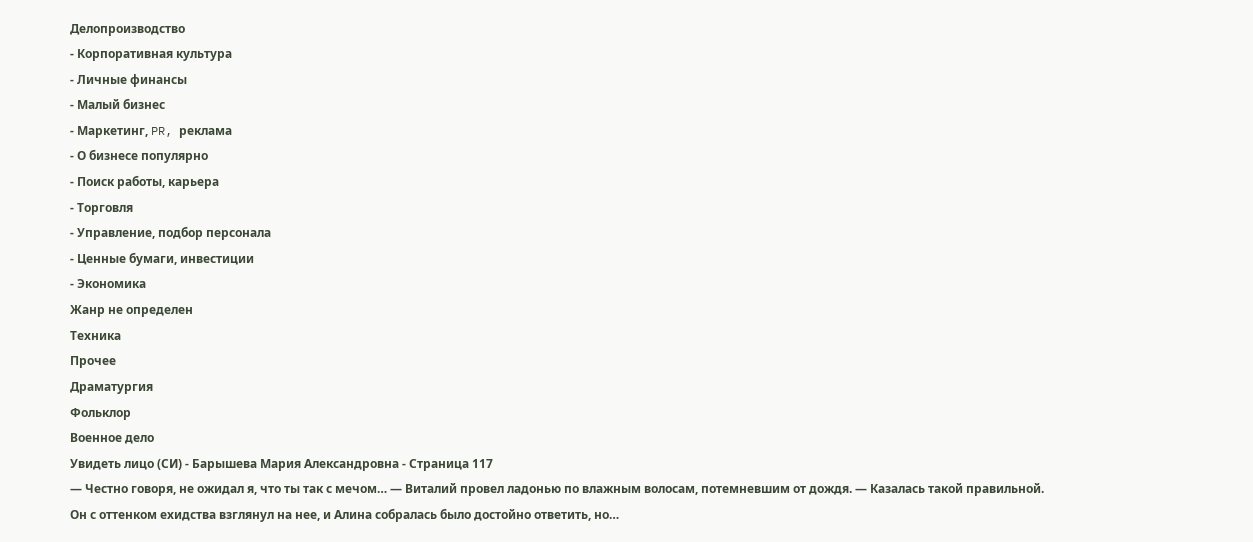Делопроизводство
- Корпоративная культура
- Личные финансы
- Малый бизнес
- Маркетинг, PR, реклама
- О бизнесе популярно
- Поиск работы, карьера
- Торговля
- Управление, подбор персонала
- Ценные бумаги, инвестиции
- Экономика
Жанр не определен
Техника
Прочее
Драматургия
Фольклор
Военное дело
Увидеть лицо (СИ) - Барышева Мария Александровна - Страница 117
— Честно говоря, не ожидал я, что ты так с мечом… — Виталий провел ладонью по влажным волосам, потемневшим от дождя. — Казалась такой правильной.
Он с оттенком ехидства взглянул на нее, и Алина собралась было достойно ответить, но…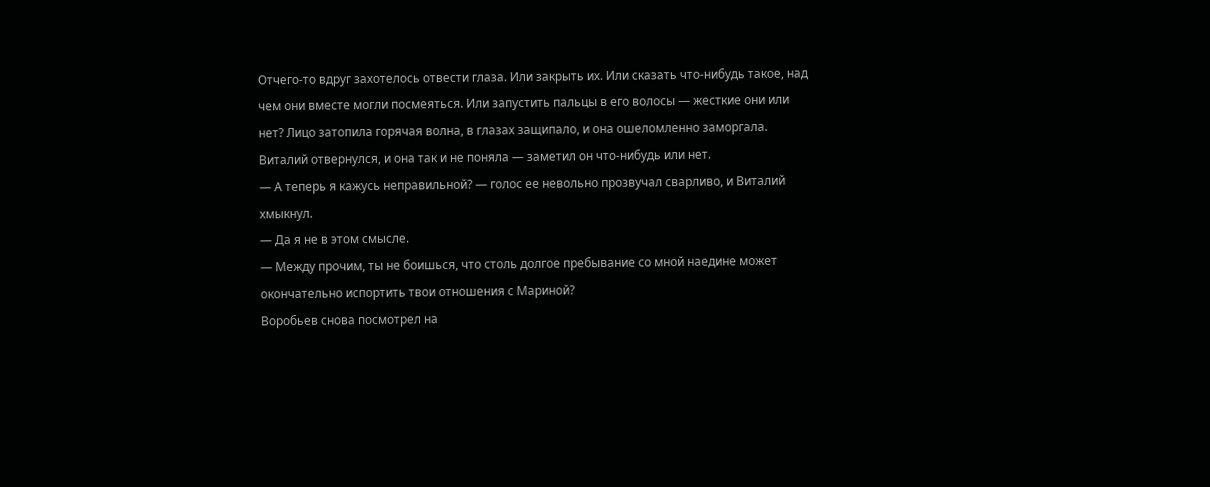Отчего-то вдруг захотелось отвести глаза. Или закрыть их. Или сказать что-нибудь такое, над чем они вместе могли посмеяться. Или запустить пальцы в его волосы — жесткие они или нет? Лицо затопила горячая волна, в глазах защипало, и она ошеломленно заморгала. Виталий отвернулся, и она так и не поняла — заметил он что-нибудь или нет.
— А теперь я кажусь неправильной? — голос ее невольно прозвучал сварливо, и Виталий хмыкнул.
— Да я не в этом смысле.
— Между прочим, ты не боишься, что столь долгое пребывание со мной наедине может окончательно испортить твои отношения с Мариной?
Воробьев снова посмотрел на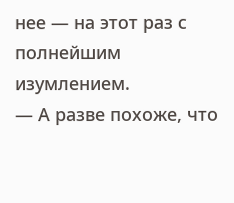нее — на этот раз с полнейшим изумлением.
— А разве похоже, что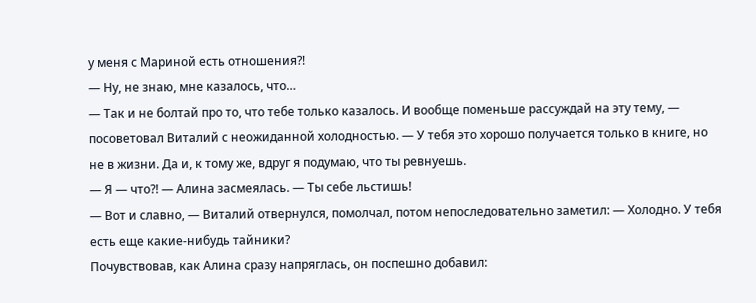у меня с Мариной есть отношения?!
— Ну, не знаю, мне казалось, что…
— Так и не болтай про то, что тебе только казалось. И вообще поменьше рассуждай на эту тему, — посоветовал Виталий с неожиданной холодностью. — У тебя это хорошо получается только в книге, но не в жизни. Да и, к тому же, вдруг я подумаю, что ты ревнуешь.
— Я — что?! — Алина засмеялась. — Ты себе льстишь!
— Вот и славно, — Виталий отвернулся, помолчал, потом непоследовательно заметил: — Холодно. У тебя есть еще какие-нибудь тайники?
Почувствовав, как Алина сразу напряглась, он поспешно добавил: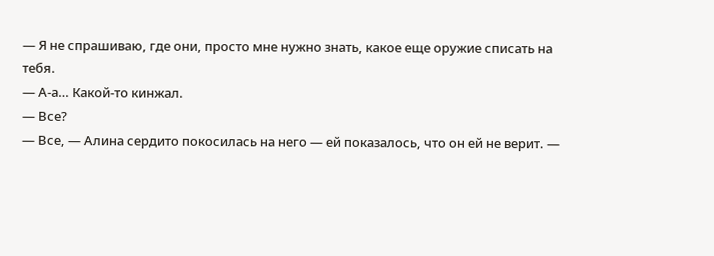— Я не спрашиваю, где они, просто мне нужно знать, какое еще оружие списать на тебя.
— А-а… Какой-то кинжал.
— Все?
— Все, — Алина сердито покосилась на него — ей показалось, что он ей не верит. —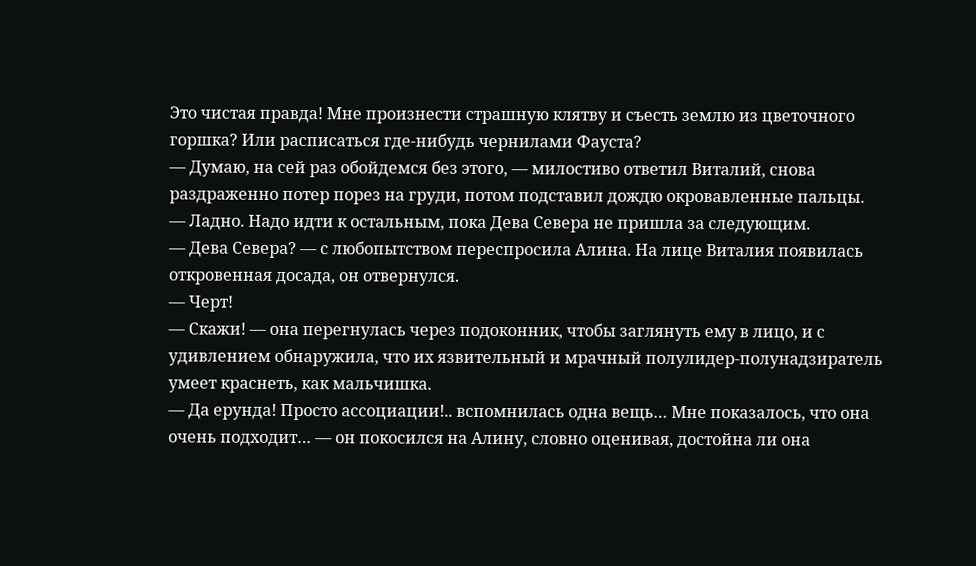Это чистая правда! Мне произнести страшную клятву и съесть землю из цветочного горшка? Или расписаться где-нибудь чернилами Фауста?
— Думаю, на сей раз обойдемся без этого, — милостиво ответил Виталий, снова раздраженно потер порез на груди, потом подставил дождю окровавленные пальцы. — Ладно. Надо идти к остальным, пока Дева Севера не пришла за следующим.
— Дева Севера? — с любопытством переспросила Алина. На лице Виталия появилась откровенная досада, он отвернулся.
— Черт!
— Скажи! — она перегнулась через подоконник, чтобы заглянуть ему в лицо, и с удивлением обнаружила, что их язвительный и мрачный полулидер-полунадзиратель умеет краснеть, как мальчишка.
— Да ерунда! Просто ассоциации!.. вспомнилась одна вещь… Мне показалось, что она очень подходит… — он покосился на Алину, словно оценивая, достойна ли она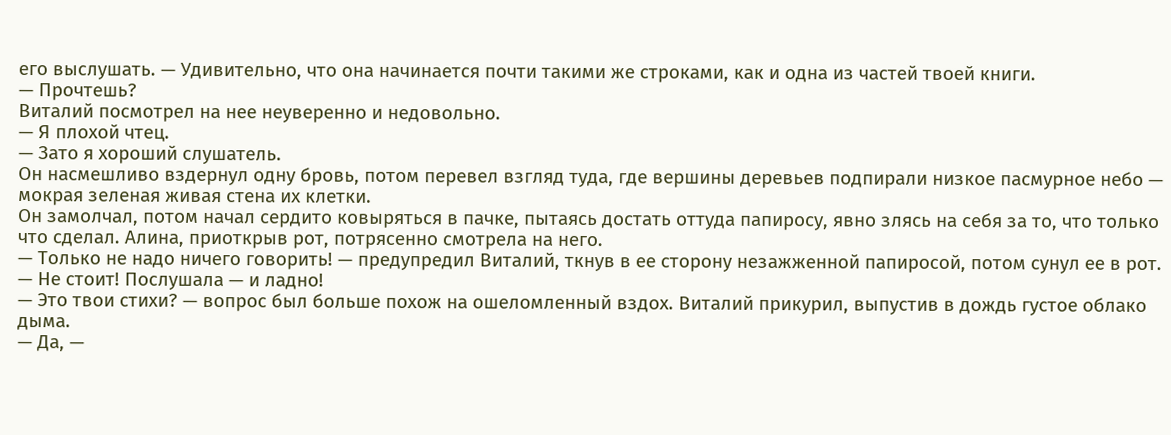его выслушать. — Удивительно, что она начинается почти такими же строками, как и одна из частей твоей книги.
— Прочтешь?
Виталий посмотрел на нее неуверенно и недовольно.
— Я плохой чтец.
— Зато я хороший слушатель.
Он насмешливо вздернул одну бровь, потом перевел взгляд туда, где вершины деревьев подпирали низкое пасмурное небо — мокрая зеленая живая стена их клетки.
Он замолчал, потом начал сердито ковыряться в пачке, пытаясь достать оттуда папиросу, явно злясь на себя за то, что только что сделал. Алина, приоткрыв рот, потрясенно смотрела на него.
— Только не надо ничего говорить! — предупредил Виталий, ткнув в ее сторону незажженной папиросой, потом сунул ее в рот. — Не стоит! Послушала — и ладно!
— Это твои стихи? — вопрос был больше похож на ошеломленный вздох. Виталий прикурил, выпустив в дождь густое облако дыма.
— Да, —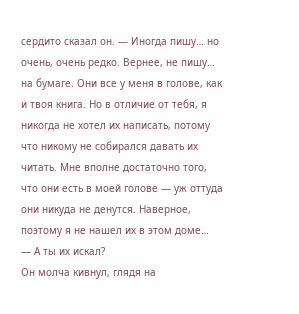сердито сказал он. — Иногда пишу… но очень, очень редко. Вернее, не пишу… на бумаге. Они все у меня в голове, как и твоя книга. Но в отличие от тебя, я никогда не хотел их написать, потому что никому не собирался давать их читать. Мне вполне достаточно того, что они есть в моей голове — уж оттуда они никуда не денутся. Наверное, поэтому я не нашел их в этом доме…
— А ты их искал?
Он молча кивнул, глядя на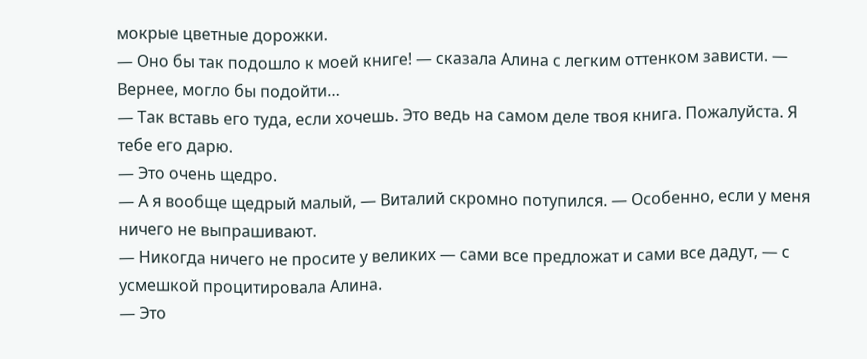мокрые цветные дорожки.
— Оно бы так подошло к моей книге! — сказала Алина с легким оттенком зависти. — Вернее, могло бы подойти…
— Так вставь его туда, если хочешь. Это ведь на самом деле твоя книга. Пожалуйста. Я тебе его дарю.
— Это очень щедро.
— А я вообще щедрый малый, — Виталий скромно потупился. — Особенно, если у меня ничего не выпрашивают.
— Никогда ничего не просите у великих — сами все предложат и сами все дадут, — с усмешкой процитировала Алина.
— Это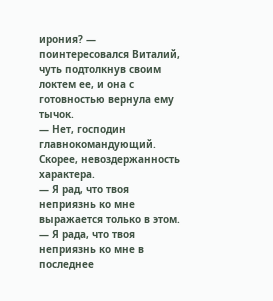ирония? — поинтересовался Виталий, чуть подтолкнув своим локтем ее, и она с готовностью вернула ему тычок.
— Нет, господин главнокомандующий. Скорее, невоздержанность характера.
— Я рад, что твоя неприязнь ко мне выражается только в этом.
— Я рада, что твоя неприязнь ко мне в последнее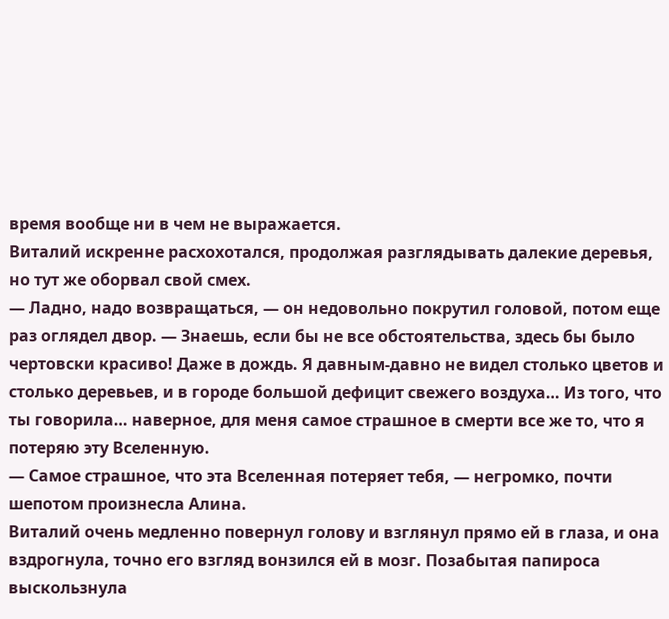время вообще ни в чем не выражается.
Виталий искренне расхохотался, продолжая разглядывать далекие деревья, но тут же оборвал свой смех.
— Ладно, надо возвращаться, — он недовольно покрутил головой, потом еще раз оглядел двор. — Знаешь, если бы не все обстоятельства, здесь бы было чертовски красиво! Даже в дождь. Я давным-давно не видел столько цветов и столько деревьев, и в городе большой дефицит свежего воздуха… Из того, что ты говорила… наверное, для меня самое страшное в смерти все же то, что я потеряю эту Вселенную.
— Самое страшное, что эта Вселенная потеряет тебя, — негромко, почти шепотом произнесла Алина.
Виталий очень медленно повернул голову и взглянул прямо ей в глаза, и она вздрогнула, точно его взгляд вонзился ей в мозг. Позабытая папироса выскользнула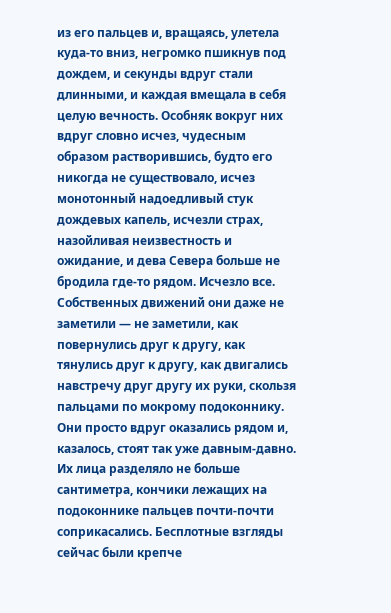из его пальцев и, вращаясь, улетела куда-то вниз, негромко пшикнув под дождем, и секунды вдруг стали длинными, и каждая вмещала в себя целую вечность. Особняк вокруг них вдруг словно исчез, чудесным образом растворившись, будто его никогда не существовало, исчез монотонный надоедливый стук дождевых капель, исчезли страх, назойливая неизвестность и ожидание, и дева Севера больше не бродила где-то рядом. Исчезло все.
Собственных движений они даже не заметили — не заметили, как повернулись друг к другу, как тянулись друг к другу, как двигались навстречу друг другу их руки, скользя пальцами по мокрому подоконнику. Они просто вдруг оказались рядом и, казалось, стоят так уже давным-давно. Их лица разделяло не больше сантиметра, кончики лежащих на подоконнике пальцев почти-почти соприкасались. Бесплотные взгляды сейчас были крепче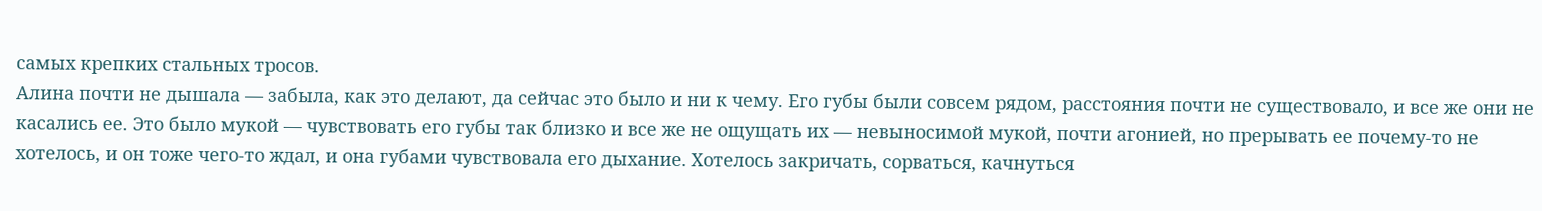самых крепких стальных тросов.
Алина почти не дышала — забыла, как это делают, да сейчас это было и ни к чему. Его губы были совсем рядом, расстояния почти не существовало, и все же они не касались ее. Это было мукой — чувствовать его губы так близко и все же не ощущать их — невыносимой мукой, почти агонией, но прерывать ее почему-то не хотелось, и он тоже чего-то ждал, и она губами чувствовала его дыхание. Хотелось закричать, сорваться, качнуться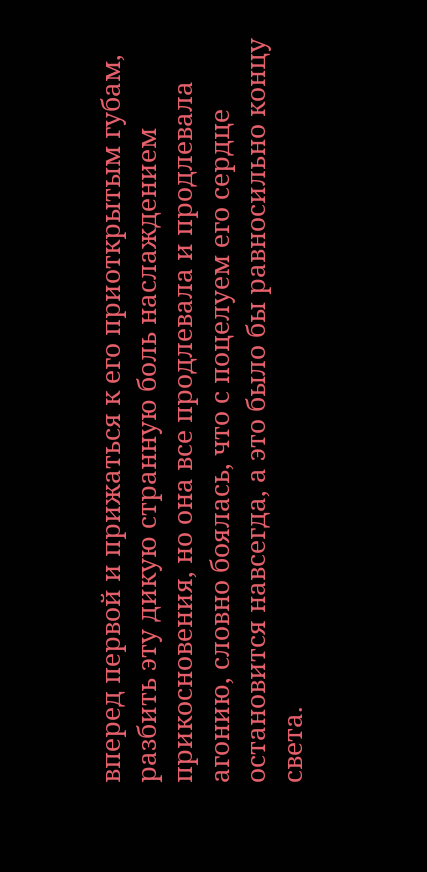вперед первой и прижаться к его приоткрытым губам, разбить эту дикую странную боль наслаждением прикосновения, но она все продлевала и продлевала агонию, словно боялась, что с поцелуем его сердце остановится навсегда, а это было бы равносильно концу света.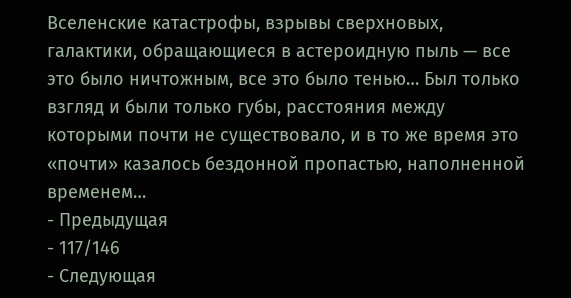Вселенские катастрофы, взрывы сверхновых, галактики, обращающиеся в астероидную пыль — все это было ничтожным, все это было тенью… Был только взгляд и были только губы, расстояния между которыми почти не существовало, и в то же время это «почти» казалось бездонной пропастью, наполненной временем…
- Предыдущая
- 117/146
- Следующая